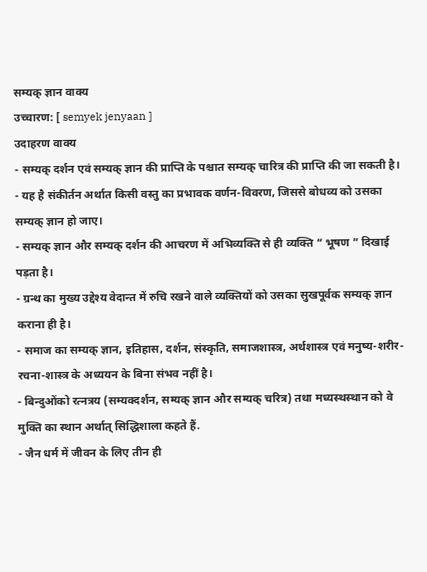सम्यक् ज्ञान वाक्य
उच्चारण: [ semyek jenyaan ]
उदाहरण वाक्य
- सम्यक् दर्शन एवं सम्यक् ज्ञान की प्राप्ति के पश्चात सम्यक् चारित्र की प्राप्ति की जा सकती है।
- यह है संकीर्तन अर्थात किसी वस्तु का प्रभावक वर्णन-विवरण, जिससे बोधव्य को उसका सम्यक् ज्ञान हो जाए।
- सम्यक् ज्ञान और सम्यक् दर्शन की आचरण में अभिव्यक्ति से ही व्यक्ति “ भूषण ” दिखाई पड़ता है।
- ग्रन्थ का मुख्य उद्देश्य वेदान्त में रुचि रखने वाले व्यक्तियों को उसका सुखपूर्वक सम्यक् ज्ञान कराना ही है।
- समाज का सम्यक् ज्ञान, इतिहास, दर्शन, संस्कृति, समाजशास्त्र, अर्थशास्त्र एवं मनुष्य-शरीर-रचना-शास्त्र के अध्ययन के बिना संभव नहीं है।
- बिन्दुओंको रत्नत्रय (सम्यक्दर्शन, सम्यक् ज्ञान और सम्यक् चरित्र) तथा मध्यस्थस्थान को वे मुक्ति का स्थान अर्थात् सिद्धिशाला कहते हैं.
- जैन धर्म में जीवन के लिए तीन ही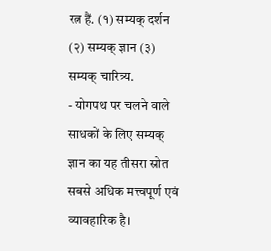रत्न हैं. (१) सम्यक् दर्शन (२) सम्यक् ज्ञान (३) सम्यक् चारित्र्य.
- योगपथ पर चलने वाले साधकों के लिए सम्यक् ज्ञान का यह तीसरा स्रोत सबसे अधिक मत्त्वपूर्ण एवं व्यावहारिक है।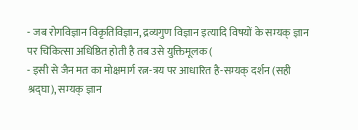- जब रोगविज्ञान विकृतिविज्ञान, द्रव्यगुण विज्ञान इत्यादि विषयों के सम्यक् ज्ञान पर चिकित्सा अधिष्ठित होती है तब उसे युक्तिमूलक (
- इसी से जैन मत का मोक्षमार्ग रत्न-त्रय पर आधारित है-सम्यक् दर्शन (सही श्रद्घा), सम्यक् ज्ञान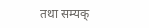तथा सम्यक्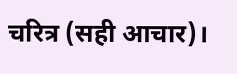चरित्र (सही आचार)।